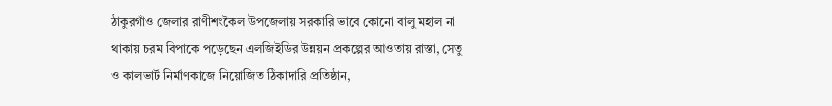ঠাকুরগাঁও জেলার রাণীশংকৈল উপজেলায় সরকারি ভাবে কোনো বালু মহাল না থাকায় চরম বিপাকে পড়েছেন এলজিইডির উন্নয়ন প্রকল্পের আওতায় রাস্তা, সেতু ও কালভার্ট নির্মাণকাজে নিয়োজিত ঠিকাদারি প্রতিষ্ঠান,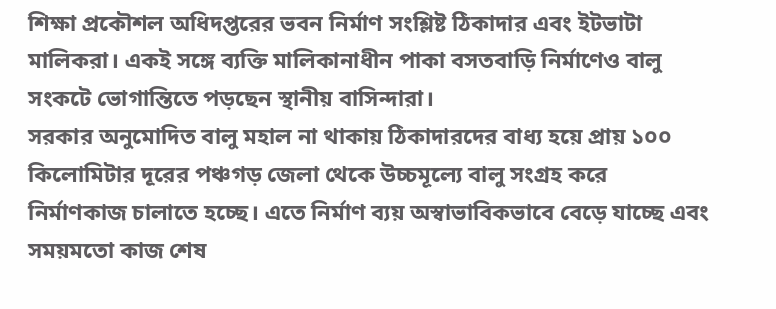শিক্ষা প্রকৌশল অধিদপ্তরের ভবন নির্মাণ সংশ্লিষ্ট ঠিকাদার এবং ইটভাটা মালিকরা। একই সঙ্গে ব্যক্তি মালিকানাধীন পাকা বসতবাড়ি নির্মাণেও বালু সংকটে ভোগান্তিতে পড়ছেন স্থানীয় বাসিন্দারা।
সরকার অনুমোদিত বালু মহাল না থাকায় ঠিকাদারদের বাধ্য হয়ে প্রায় ১০০ কিলোমিটার দূরের পঞ্চগড় জেলা থেকে উচ্চমূল্যে বালু সংগ্রহ করে নির্মাণকাজ চালাতে হচ্ছে। এতে নির্মাণ ব্যয় অস্বাভাবিকভাবে বেড়ে যাচ্ছে এবং সময়মতো কাজ শেষ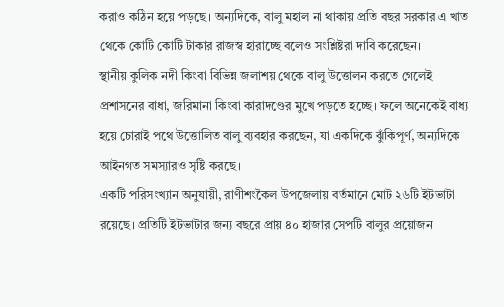করাও কঠিন হয়ে পড়ছে। অন্যদিকে, বালু মহাল না থাকায় প্রতি বছর সরকার এ খাত থেকে কোটি কোটি টাকার রাজস্ব হারাচ্ছে বলেও সংশ্লিষ্টরা দাবি করেছেন।
স্থানীয় কুলিক নদী কিংবা বিভিন্ন জলাশয় থেকে বালু উত্তোলন করতে গেলেই প্রশাসনের বাধা, জরিমানা কিংবা কারাদণ্ডের মুখে পড়তে হচ্ছে। ফলে অনেকেই বাধ্য হয়ে চোরাই পথে উত্তোলিত বালু ব্যবহার করছেন, যা একদিকে ঝুঁকিপূর্ণ, অন্যদিকে আইনগত সমস্যারও সৃষ্টি করছে।
একটি পরিসংখ্যান অনুযায়ী, রাণীশংকৈল উপজেলায় বর্তমানে মোট ২৬টি ইটভাটা রয়েছে। প্রতিটি ইটভাটার জন্য বছরে প্রায় ৪০ হাজার সেপটি বালুর প্রয়োজন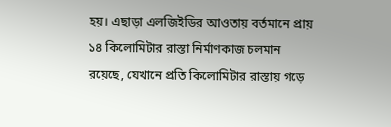হয়। এছাড়া এলজিইডির আওতায় বর্তমানে প্রায় ১৪ কিলোমিটার রাস্তা নির্মাণকাজ চলমান রয়েছে, যেখানে প্রতি কিলোমিটার রাস্তায় গড়ে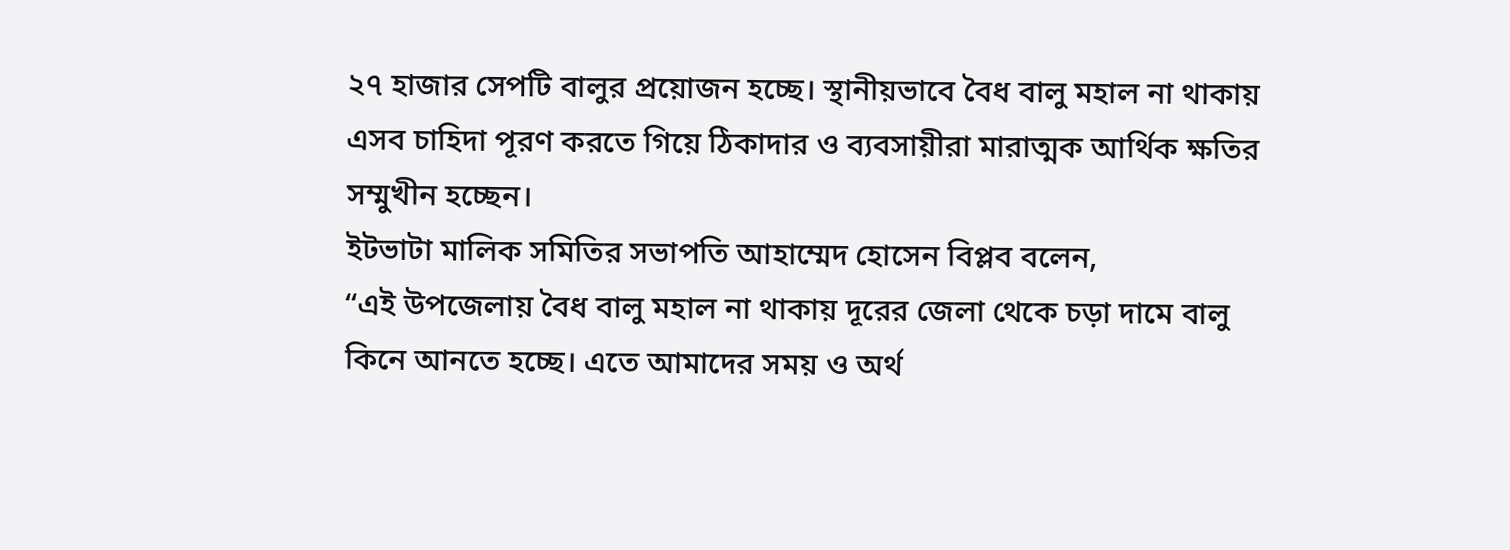২৭ হাজার সেপটি বালুর প্রয়োজন হচ্ছে। স্থানীয়ভাবে বৈধ বালু মহাল না থাকায় এসব চাহিদা পূরণ করতে গিয়ে ঠিকাদার ও ব্যবসায়ীরা মারাত্মক আর্থিক ক্ষতির সম্মুখীন হচ্ছেন।
ইটভাটা মালিক সমিতির সভাপতি আহাম্মেদ হোসেন বিপ্লব বলেন,
“এই উপজেলায় বৈধ বালু মহাল না থাকায় দূরের জেলা থেকে চড়া দামে বালু কিনে আনতে হচ্ছে। এতে আমাদের সময় ও অর্থ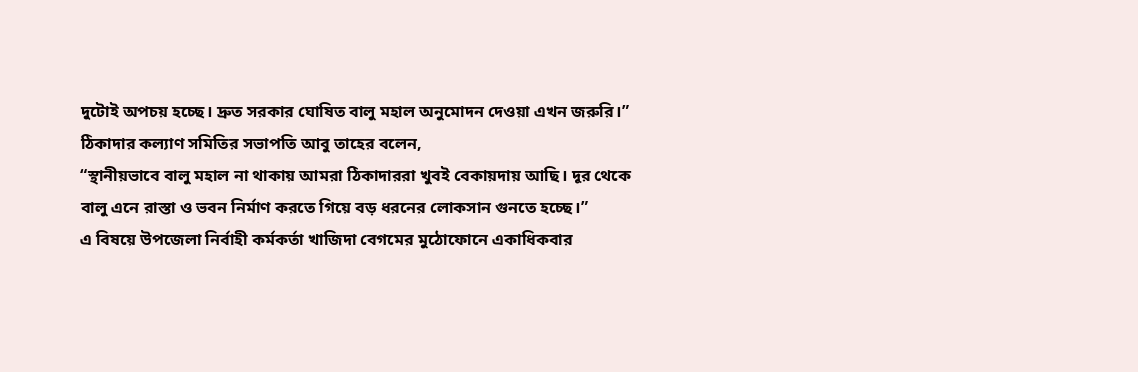দুটোই অপচয় হচ্ছে। দ্রুত সরকার ঘোষিত বালু মহাল অনুমোদন দেওয়া এখন জরুরি।”
ঠিকাদার কল্যাণ সমিতির সভাপতি আবু তাহের বলেন,
“স্থানীয়ভাবে বালু মহাল না থাকায় আমরা ঠিকাদাররা খুবই বেকায়দায় আছি। দূর থেকে বালু এনে রাস্তা ও ভবন নির্মাণ করতে গিয়ে বড় ধরনের লোকসান গুনতে হচ্ছে।”
এ বিষয়ে উপজেলা নির্বাহী কর্মকর্তা খাজিদা বেগমের মুঠোফোনে একাধিকবার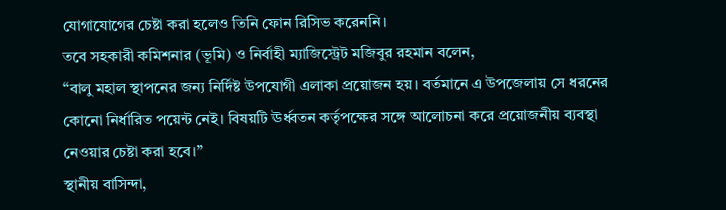যোগাযোগের চেষ্টা করা হলেও তিনি ফোন রিসিভ করেননি।
তবে সহকারী কমিশনার (ভূমি) ও নির্বাহী ম্যাজিস্ট্রেট মজিবুর রহমান বলেন,
“বালু মহাল স্থাপনের জন্য নির্দিষ্ট উপযোগী এলাকা প্রয়োজন হয়। বর্তমানে এ উপজেলায় সে ধরনের কোনো নির্ধারিত পয়েন্ট নেই। বিষয়টি ঊর্ধ্বতন কর্তৃপক্ষের সঙ্গে আলোচনা করে প্রয়োজনীয় ব্যবস্থা নেওয়ার চেষ্টা করা হবে।”
স্থানীয় বাসিন্দা,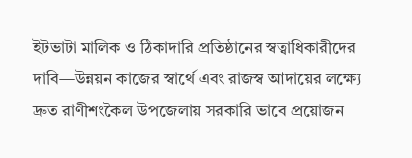ইটভাটা মালিক ও ঠিকাদারি প্রতিষ্ঠানের স্বত্বাধিকারীদের দাবি—উন্নয়ন কাজের স্বার্থে এবং রাজস্ব আদায়ের লক্ষ্যে দ্রুত রাণীশংকৈল উপজেলায় সরকারি ভাবে প্রয়োজন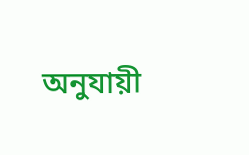অনুযায়ী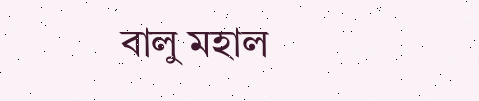বালু মহাল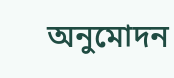অনুমোদন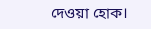দেওয়া হোক।